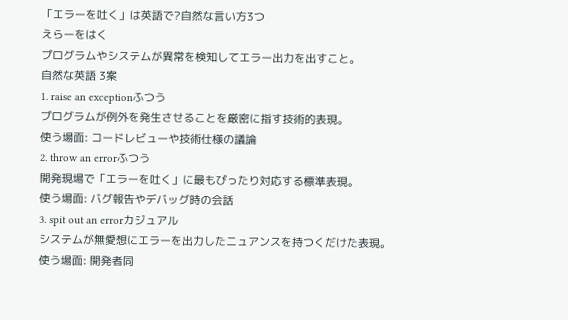「エラーを吐く」は英語で?自然な言い方3つ
えらーをはく
プログラムやシステムが異常を検知してエラー出力を出すこと。
自然な英語 3案
1. raise an exceptionふつう
プログラムが例外を発生させることを厳密に指す技術的表現。
使う場面: コードレビューや技術仕様の議論
2. throw an errorふつう
開発現場で「エラーを吐く」に最もぴったり対応する標準表現。
使う場面: バグ報告やデバッグ時の会話
3. spit out an errorカジュアル
システムが無愛想にエラーを出力したニュアンスを持つくだけた表現。
使う場面: 開発者同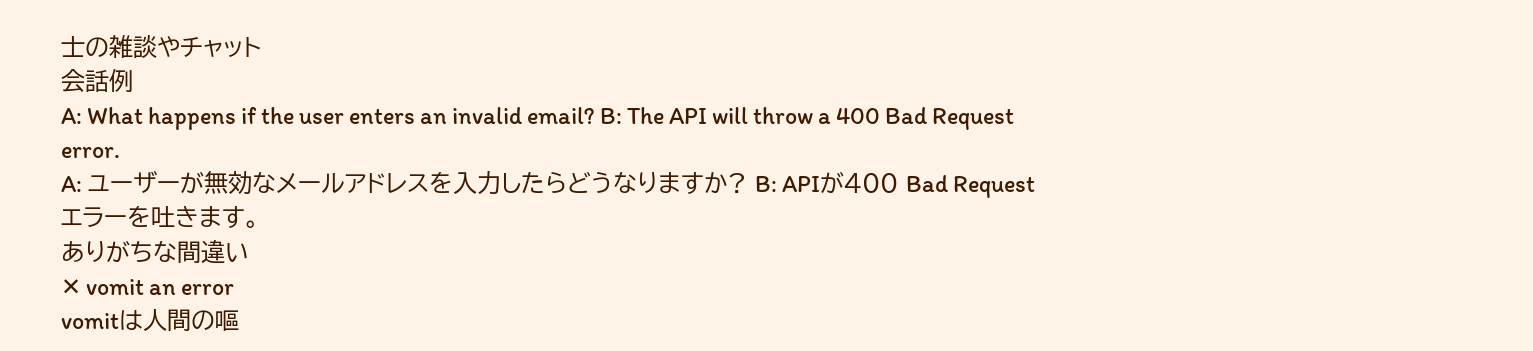士の雑談やチャット
会話例
A: What happens if the user enters an invalid email? B: The API will throw a 400 Bad Request error.
A: ユーザーが無効なメールアドレスを入力したらどうなりますか? B: APIが400 Bad Requestエラーを吐きます。
ありがちな間違い
✕ vomit an error
vomitは人間の嘔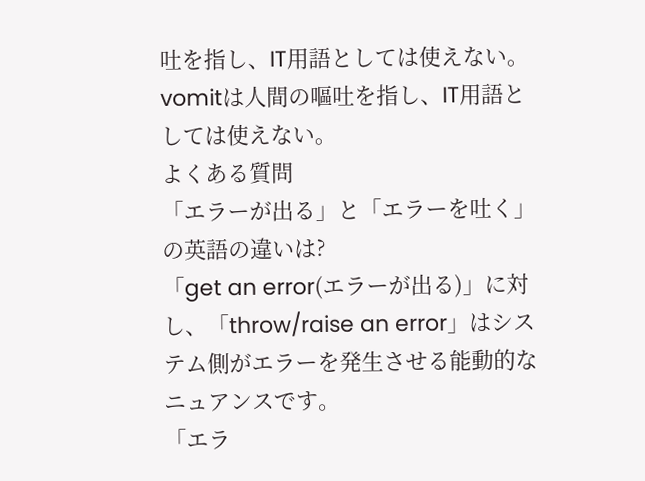吐を指し、IT用語としては使えない。
vomitは人間の嘔吐を指し、IT用語としては使えない。
よくある質問
「エラーが出る」と「エラーを吐く」の英語の違いは?
「get an error(エラーが出る)」に対し、「throw/raise an error」はシステム側がエラーを発生させる能動的なニュアンスです。
「エラ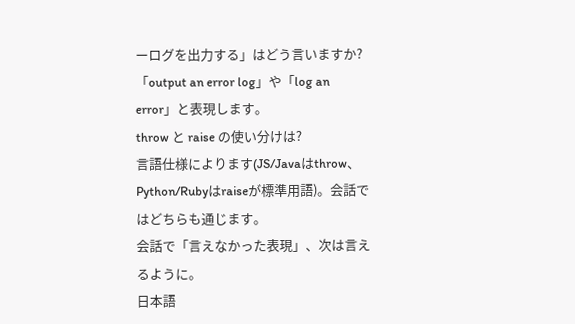ーログを出力する」はどう言いますか?
「output an error log」や「log an error」と表現します。
throw と raise の使い分けは?
言語仕様によります(JS/Javaはthrow、Python/Rubyはraiseが標準用語)。会話ではどちらも通じます。
会話で「言えなかった表現」、次は言えるように。
日本語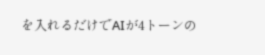を入れるだけでAIが4トーンの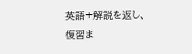英語+解説を返し、復習ま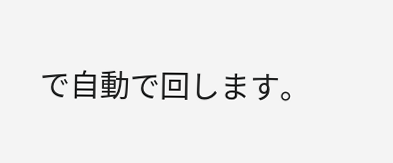で自動で回します。